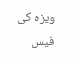ویزہ کی فیس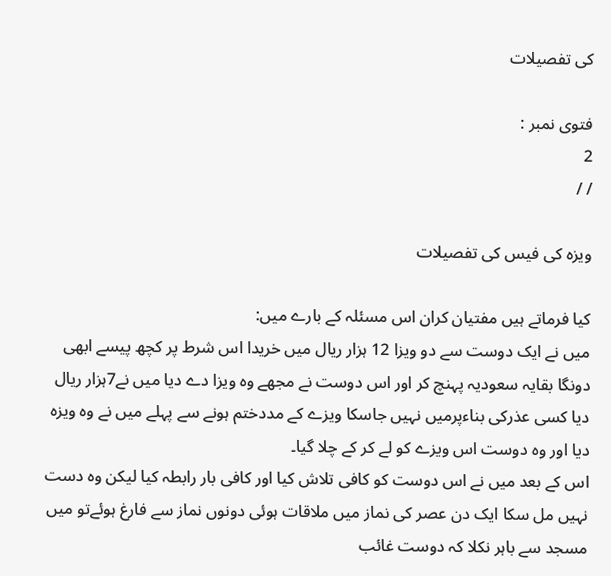کی تفصیلات

فتوی نمبر :
2
/ /

ویزہ کی فیس کی تفصیلات

کیا فرماتے ہیں مفتیان کران اس مسئلہ کے بارے میں:
میں نے ایک دوست سے دو ویزا 12 ہزار ریال میں خریدا اس شرط پر کچھ پیسے ابھی دونگا بقایہ سعودیہ پہنچ کر اور اس دوست نے مجھے وہ ویزا دے دیا میں نے7ہزار ریال دیا کسی عذرکی بناءپرمیں نہیں جاسکا ویزے کے مددختم ہونے سے پہلے میں نے وہ ویزہ دیا اور وہ دوست اس ویزے کو لے کر کے چلا گیا۔
اس کے بعد میں نے اس دوست کو کافی تلاش کیا اور کافی بار رابطہ کیا لیکن وہ دست نہیں مل سکا ایک دن عصر کی نماز میں ملاقات ہوئی دونوں نماز سے فارغ ہوئےتو میں مسجد سے باہر نکلا کہ دوست غائب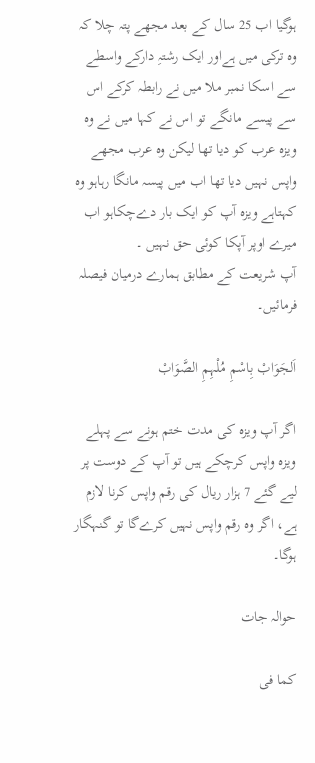ہوگیا اب 25 سال کے بعد مجھے پتہ چلا کہ وہ ترکی میں ہےاور ایک رشتہِ دارکے واسطے سے اسکا نمبر ملا میں نے رابطہ کرکے اس سے پیسے مانگے تو اس نے کہا میں نے وہ ویزہ عرب کو دیا تھا لیکن وہ عرب مجھے واپس نہیں دیا تھا اب میں پیسہ مانگا رہاہو وہ کہتاہے ویزہ آپ کو ایک بار دےچکاہو اب میرے اوپر آپکا کوئی حق نہیں ۔
آپ شریعت کے مطابق ہمارے درمیان فیصلہ فرمائیں۔

اَلجَوَابْ بِاسْمِ مُلْہِمِ الصَّوَابْ

اگر آپ ویزہ کی مدت ختم ہونے سے پہلے ویزہ واپس کرچکے ہیں تو آپ کے دوست پر لیے گئے 7 ہزار ریال کی رقم واپس کرنا لازم ہے، اگر وہ رقم واپس نہیں کرےگا تو گنہگار ہوگا۔

حوالہ جات

کما فی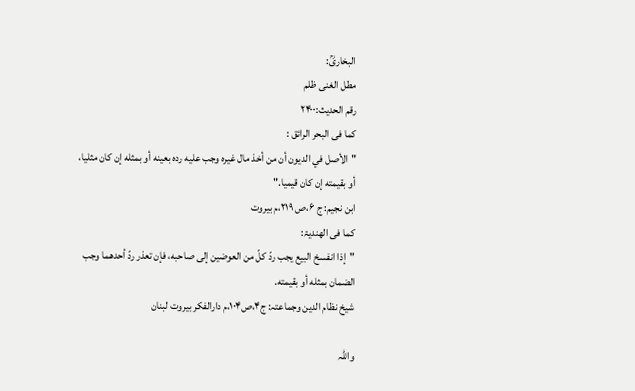البخاریؒ:
مطل الغنی ظلم
رقم الحدیث:۲۴۰۰
کما فی البحر الرائق :
"الأصل في الديون أن من أخذ مال غيره وجب عليه رده بعينه أو بمثله إن كان مثليا،
أو بقيمته إن كان قيميا."
ابن نجیم: ج ۶،ص ۲۱۹،م بیروت
کما فی الھندیۃ:
"إذا انفسخ البيع يجب ردّ كلّ من العوضين إلى صاحبه، فإن تعذر ردّ أحدهما وجب الضمان بمثله أو بقيمته.
شیخ نظام الدین وجماعتہ: ج۴،ص۱۰۴،م دارالفکر بیروت لبنان

واللہ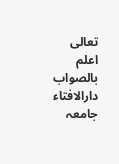تعالی اعلم بالصواب
دارالافتاء جامعہ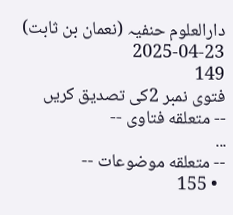دارالعلوم حنفیہ (نعمان بن ثابت)
2025-04-23
149
فتوی نمبر 2کی تصدیق کریں
-- متعلقه فتاوی --
...
-- متعلقه موضوعات --
  • 155